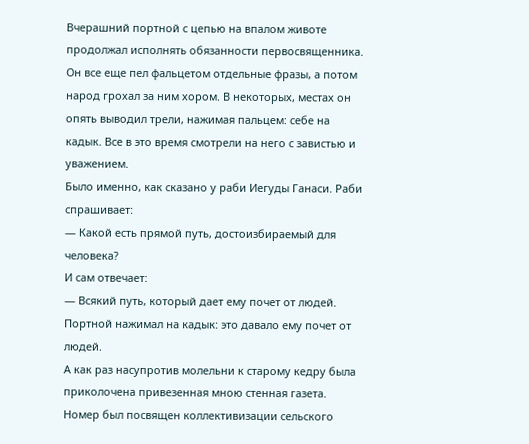Вчерашний портной с цепью на впалом животе продолжал исполнять обязанности первосвященника. Он все еще пел фальцетом отдельные фразы, а потом народ грохал за ним хором. В некоторых, местах он опять выводил трели, нажимая пальцем: себе на кадык. Все в это время смотрели на него с завистью и уважением.
Было именно, как сказано у раби Иегуды Ганаси. Раби спрашивает:
— Какой есть прямой путь, достоизбираемый для человека?
И сам отвечает:
— Всякий путь, который дает ему почет от людей.
Портной нажимал на кадык: это давало ему почет от людей.
А как раз насупротив молельни к старому кедру была приколочена привезенная мною стенная газета. Номер был посвящен коллективизации сельского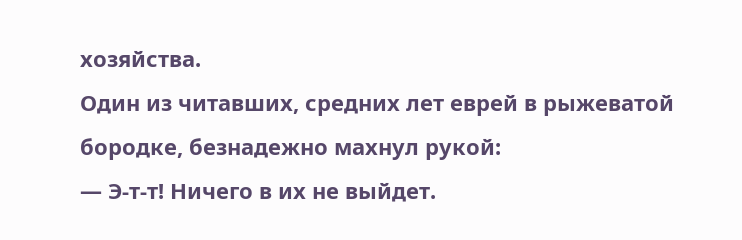хозяйства.
Один из читавших, средних лет еврей в рыжеватой бородке, безнадежно махнул рукой:
— Э-т-т! Ничего в их не выйдет.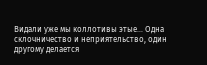Видали уже мы коллотивы этые… Одна склочничество и неприятельство, один другому делается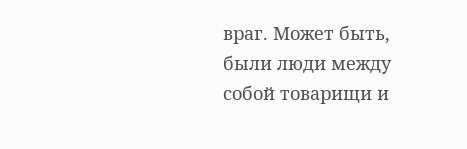враг. Может быть, были люди между собой товарищи и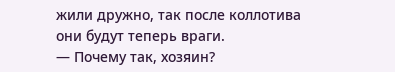жили дружно, так после коллотива они будут теперь враги.
— Почему так, хозяин?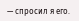— спросил я его.